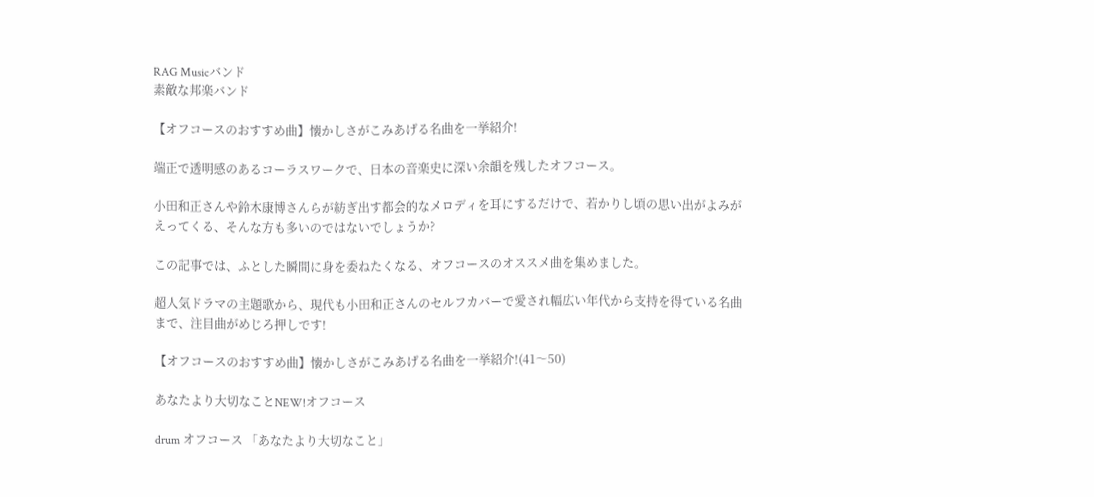RAG Musicバンド
素敵な邦楽バンド

【オフコースのおすすめ曲】懐かしさがこみあげる名曲を一挙紹介!

端正で透明感のあるコーラスワークで、日本の音楽史に深い余韻を残したオフコース。

小田和正さんや鈴木康博さんらが紡ぎ出す都会的なメロディを耳にするだけで、若かりし頃の思い出がよみがえってくる、そんな方も多いのではないでしょうか?

この記事では、ふとした瞬間に身を委ねたくなる、オフコースのオススメ曲を集めました。

超人気ドラマの主題歌から、現代も小田和正さんのセルフカバーで愛され幅広い年代から支持を得ている名曲まで、注目曲がめじろ押しです!

【オフコースのおすすめ曲】懐かしさがこみあげる名曲を一挙紹介!(41〜50)

あなたより大切なことNEW!オフコース

drum オフコース 「あなたより大切なこと」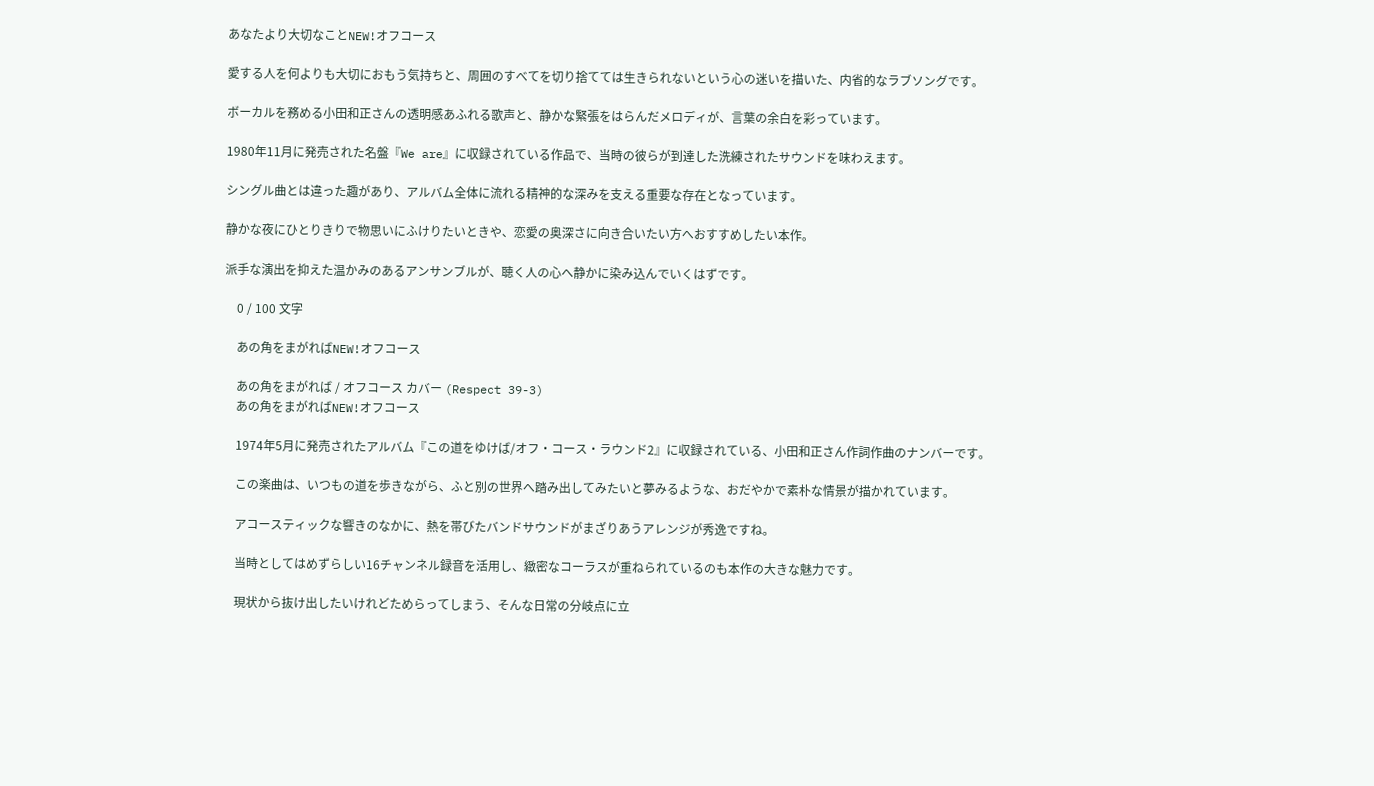あなたより大切なことNEW!オフコース

愛する人を何よりも大切におもう気持ちと、周囲のすべてを切り捨てては生きられないという心の迷いを描いた、内省的なラブソングです。

ボーカルを務める小田和正さんの透明感あふれる歌声と、静かな緊張をはらんだメロディが、言葉の余白を彩っています。

1980年11月に発売された名盤『We are』に収録されている作品で、当時の彼らが到達した洗練されたサウンドを味わえます。

シングル曲とは違った趣があり、アルバム全体に流れる精神的な深みを支える重要な存在となっています。

静かな夜にひとりきりで物思いにふけりたいときや、恋愛の奥深さに向き合いたい方へおすすめしたい本作。

派手な演出を抑えた温かみのあるアンサンブルが、聴く人の心へ静かに染み込んでいくはずです。

    0 / 100 文字

    あの角をまがればNEW!オフコース

    あの角をまがれば / オフコース カバー (Respect 39-3)
    あの角をまがればNEW!オフコース

    1974年5月に発売されたアルバム『この道をゆけば/オフ・コース・ラウンド2』に収録されている、小田和正さん作詞作曲のナンバーです。

    この楽曲は、いつもの道を歩きながら、ふと別の世界へ踏み出してみたいと夢みるような、おだやかで素朴な情景が描かれています。

    アコースティックな響きのなかに、熱を帯びたバンドサウンドがまざりあうアレンジが秀逸ですね。

    当時としてはめずらしい16チャンネル録音を活用し、緻密なコーラスが重ねられているのも本作の大きな魅力です。

    現状から抜け出したいけれどためらってしまう、そんな日常の分岐点に立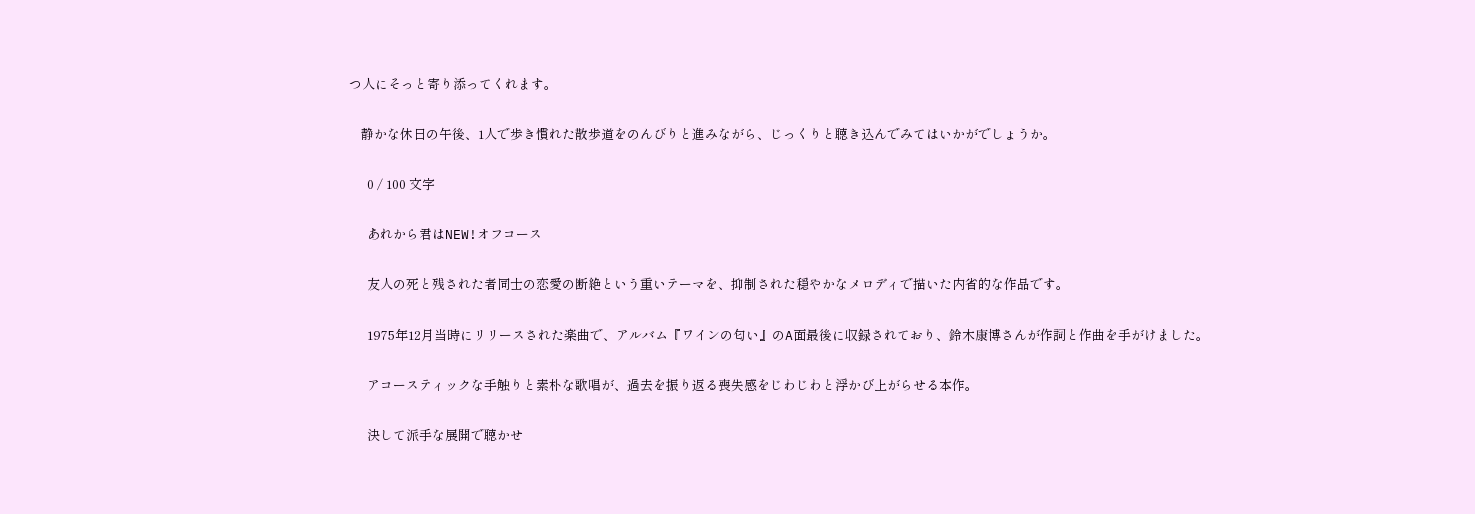つ人にそっと寄り添ってくれます。

    静かな休日の午後、1人で歩き慣れた散歩道をのんびりと進みながら、じっくりと聴き込んでみてはいかがでしょうか。

      0 / 100 文字

      あれから君はNEW!オフコース

      友人の死と残された者同士の恋愛の断絶という重いテーマを、抑制された穏やかなメロディで描いた内省的な作品です。

      1975年12月当時にリリースされた楽曲で、アルバム『ワインの匂い』のA面最後に収録されており、鈴木康博さんが作詞と作曲を手がけました。

      アコースティックな手触りと素朴な歌唱が、過去を振り返る喪失感をじわじわと浮かび上がらせる本作。

      決して派手な展開で聴かせ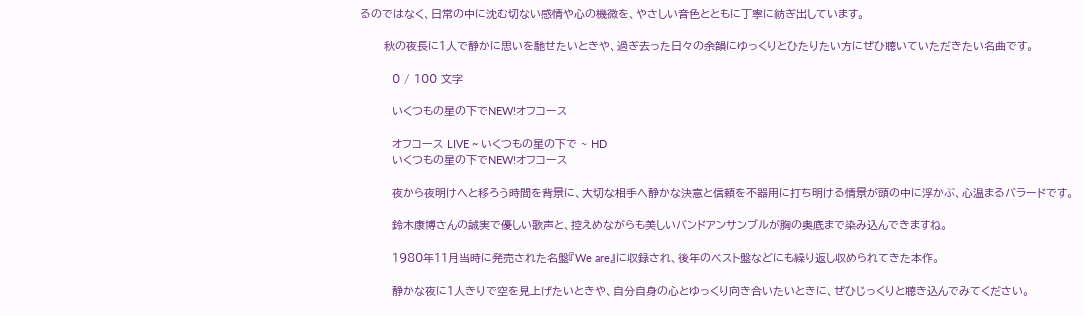るのではなく、日常の中に沈む切ない感情や心の機微を、やさしい音色とともに丁寧に紡ぎ出しています。

      秋の夜長に1人で静かに思いを馳せたいときや、過ぎ去った日々の余韻にゆっくりとひたりたい方にぜひ聴いていただきたい名曲です。

        0 / 100 文字

        いくつもの星の下でNEW!オフコース

        オフコース LIVE ~ いくつもの星の下で ~ HD
        いくつもの星の下でNEW!オフコース

        夜から夜明けへと移ろう時間を背景に、大切な相手へ静かな決意と信頼を不器用に打ち明ける情景が頭の中に浮かぶ、心温まるバラードです。

        鈴木康博さんの誠実で優しい歌声と、控えめながらも美しいバンドアンサンブルが胸の奥底まで染み込んできますね。

        1980年11月当時に発売された名盤『We are』に収録され、後年のベスト盤などにも繰り返し収められてきた本作。

        静かな夜に1人きりで空を見上げたいときや、自分自身の心とゆっくり向き合いたいときに、ぜひじっくりと聴き込んでみてください。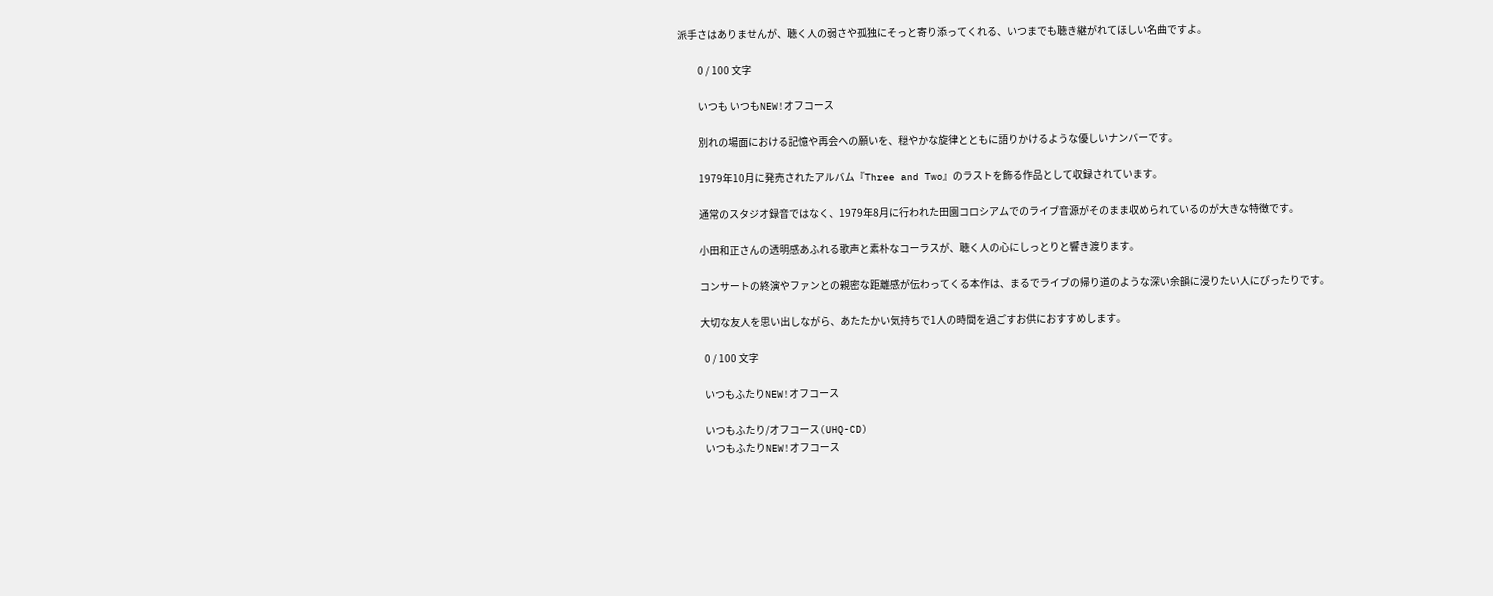派手さはありませんが、聴く人の弱さや孤独にそっと寄り添ってくれる、いつまでも聴き継がれてほしい名曲ですよ。

          0 / 100 文字

          いつも いつもNEW!オフコース

          別れの場面における記憶や再会への願いを、穏やかな旋律とともに語りかけるような優しいナンバーです。

          1979年10月に発売されたアルバム『Three and Two』のラストを飾る作品として収録されています。

          通常のスタジオ録音ではなく、1979年8月に行われた田園コロシアムでのライブ音源がそのまま収められているのが大きな特徴です。

          小田和正さんの透明感あふれる歌声と素朴なコーラスが、聴く人の心にしっとりと響き渡ります。

          コンサートの終演やファンとの親密な距離感が伝わってくる本作は、まるでライブの帰り道のような深い余韻に浸りたい人にぴったりです。

          大切な友人を思い出しながら、あたたかい気持ちで1人の時間を過ごすお供におすすめします。

            0 / 100 文字

            いつもふたりNEW!オフコース

            いつもふたり/オフコース(UHQ-CD)
            いつもふたりNEW!オフコース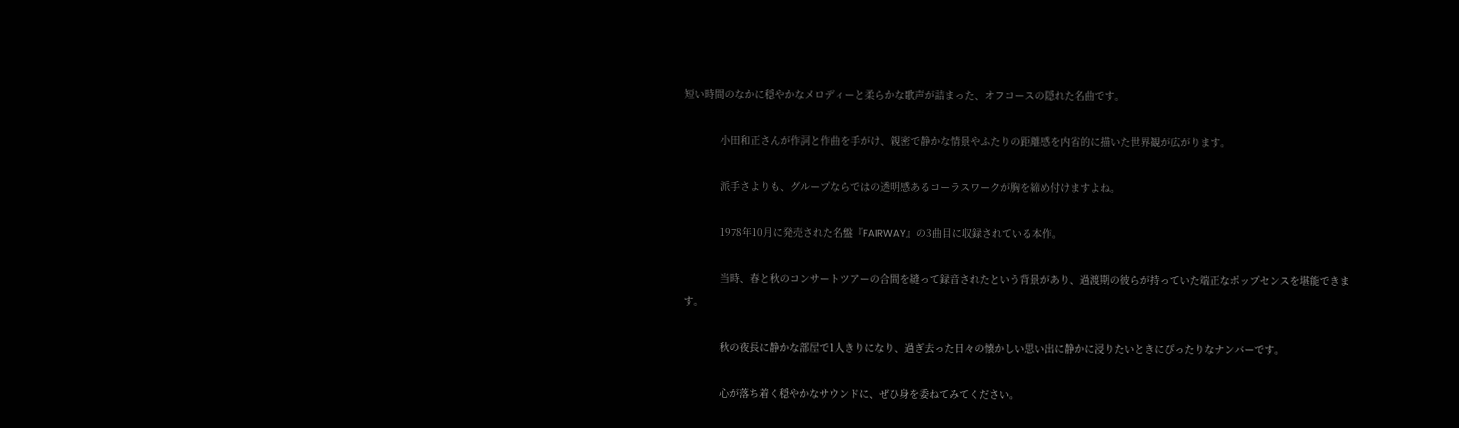短い時間のなかに穏やかなメロディーと柔らかな歌声が詰まった、オフコースの隠れた名曲です。

            小田和正さんが作詞と作曲を手がけ、親密で静かな情景やふたりの距離感を内省的に描いた世界観が広がります。

            派手さよりも、グループならではの透明感あるコーラスワークが胸を締め付けますよね。

            1978年10月に発売された名盤『FAIRWAY』の3曲目に収録されている本作。

            当時、春と秋のコンサートツアーの合間を縫って録音されたという背景があり、過渡期の彼らが持っていた端正なポップセンスを堪能できます。

            秋の夜長に静かな部屋で1人きりになり、過ぎ去った日々の懐かしい思い出に静かに浸りたいときにぴったりなナンバーです。

            心が落ち着く穏やかなサウンドに、ぜひ身を委ねてみてください。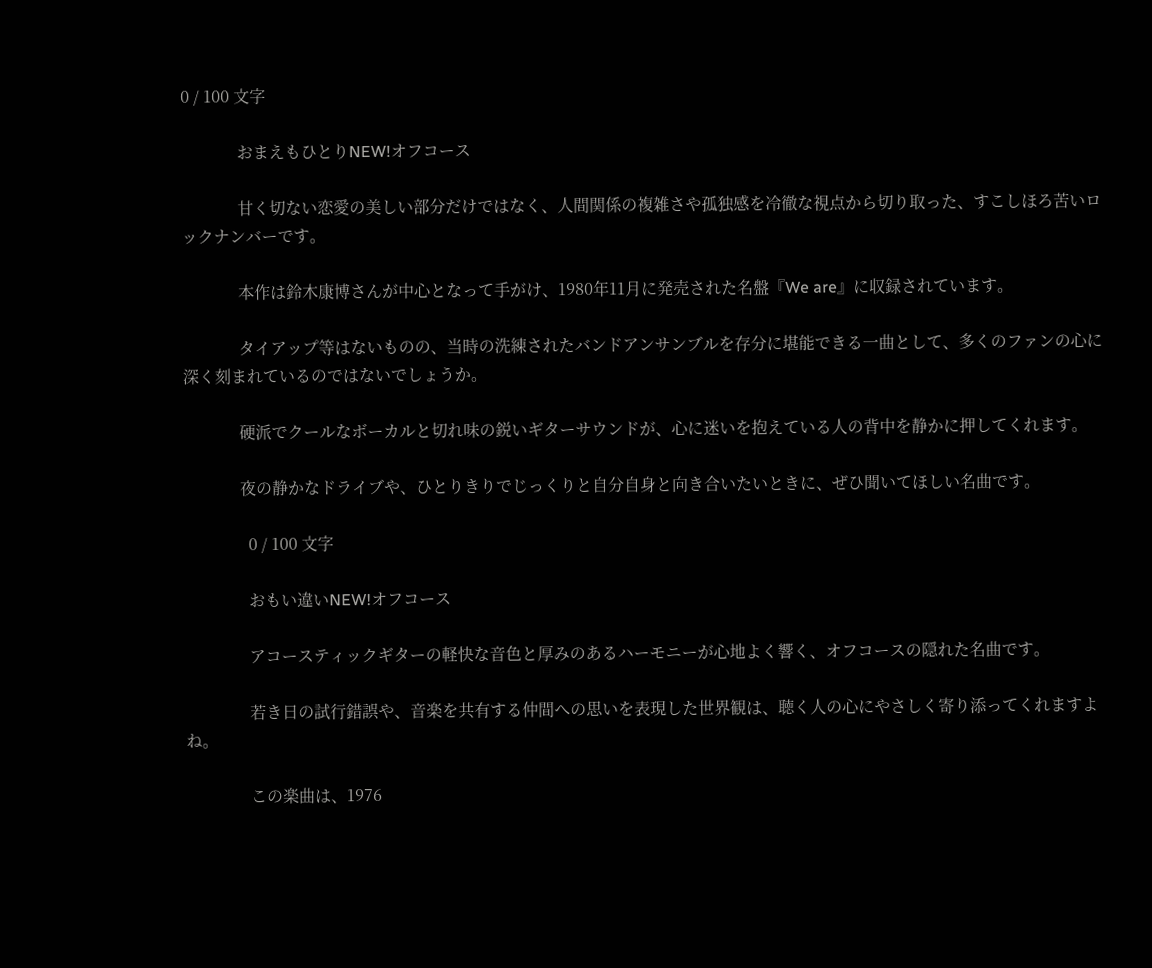0 / 100 文字

              おまえもひとりNEW!オフコース

              甘く切ない恋愛の美しい部分だけではなく、人間関係の複雑さや孤独感を冷徹な視点から切り取った、すこしほろ苦いロックナンバーです。

              本作は鈴木康博さんが中心となって手がけ、1980年11月に発売された名盤『We are』に収録されています。

              タイアップ等はないものの、当時の洗練されたバンドアンサンブルを存分に堪能できる一曲として、多くのファンの心に深く刻まれているのではないでしょうか。

              硬派でクールなボーカルと切れ味の鋭いギターサウンドが、心に迷いを抱えている人の背中を静かに押してくれます。

              夜の静かなドライブや、ひとりきりでじっくりと自分自身と向き合いたいときに、ぜひ聞いてほしい名曲です。

                0 / 100 文字

                おもい違いNEW!オフコース

                アコースティックギターの軽快な音色と厚みのあるハーモニーが心地よく響く、オフコースの隠れた名曲です。

                若き日の試行錯誤や、音楽を共有する仲間への思いを表現した世界観は、聴く人の心にやさしく寄り添ってくれますよね。

                この楽曲は、1976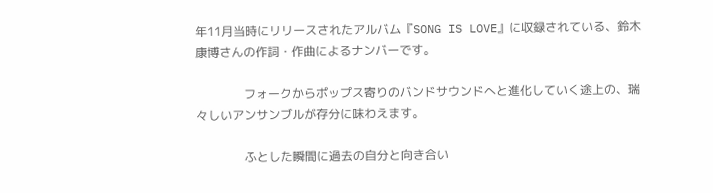年11月当時にリリースされたアルバム『SONG IS LOVE』に収録されている、鈴木康博さんの作詞・作曲によるナンバーです。

                フォークからポップス寄りのバンドサウンドへと進化していく途上の、瑞々しいアンサンブルが存分に味わえます。

                ふとした瞬間に過去の自分と向き合い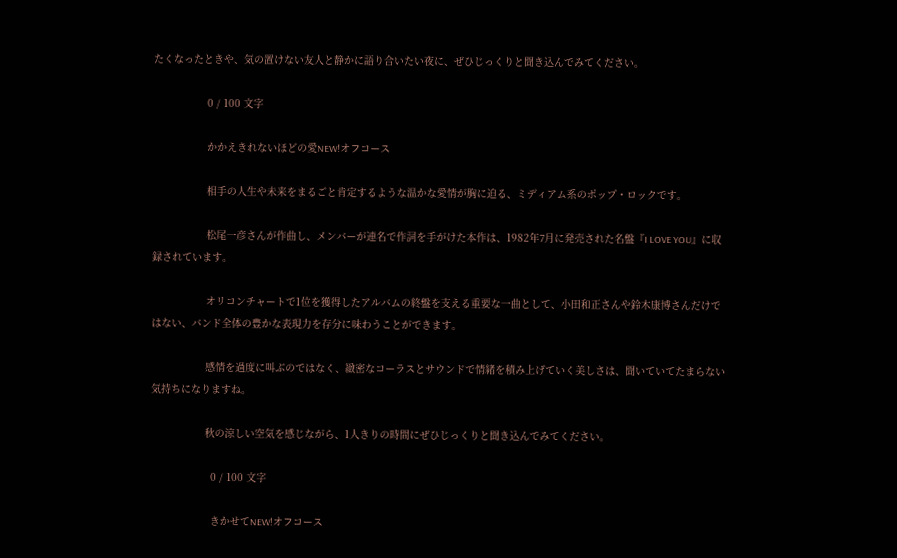たくなったときや、気の置けない友人と静かに語り合いたい夜に、ぜひじっくりと聞き込んでみてください。

                  0 / 100 文字

                  かかえきれないほどの愛NEW!オフコース

                  相手の人生や未来をまるごと肯定するような温かな愛情が胸に迫る、ミディアム系のポップ・ロックです。

                  松尾一彦さんが作曲し、メンバーが連名で作詞を手がけた本作は、1982年7月に発売された名盤『I LOVE YOU』に収録されています。

                  オリコンチャートで1位を獲得したアルバムの終盤を支える重要な一曲として、小田和正さんや鈴木康博さんだけではない、バンド全体の豊かな表現力を存分に味わうことができます。

                  感情を過度に叫ぶのではなく、緻密なコーラスとサウンドで情緒を積み上げていく美しさは、聞いていてたまらない気持ちになりますね。

                  秋の涼しい空気を感じながら、1人きりの時間にぜひじっくりと聞き込んでみてください。

                    0 / 100 文字

                    きかせてNEW!オフコース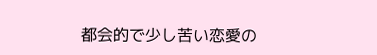都会的で少し苦い恋愛の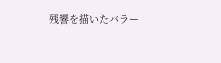残響を描いたバラー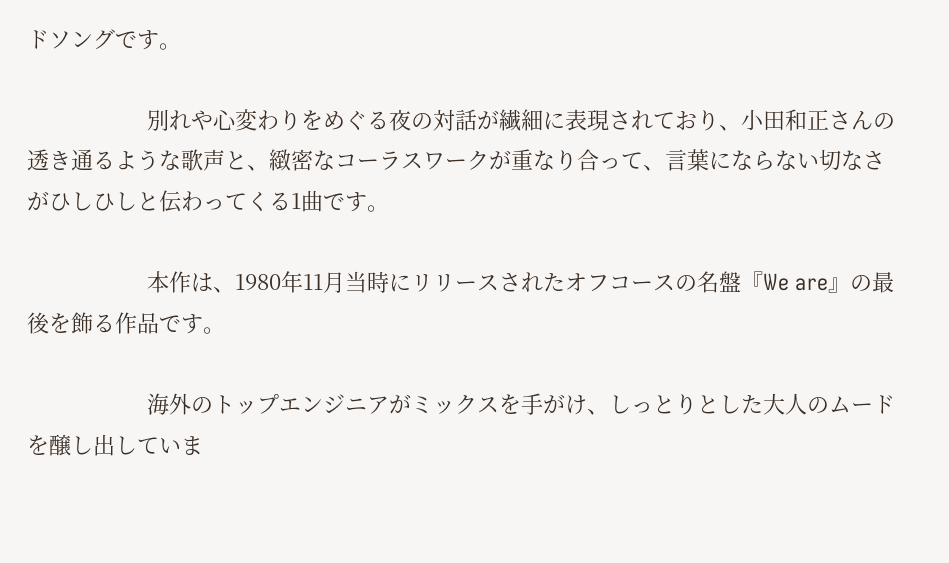ドソングです。

                    別れや心変わりをめぐる夜の対話が繊細に表現されており、小田和正さんの透き通るような歌声と、緻密なコーラスワークが重なり合って、言葉にならない切なさがひしひしと伝わってくる1曲です。

                    本作は、1980年11月当時にリリースされたオフコースの名盤『We are』の最後を飾る作品です。

                    海外のトップエンジニアがミックスを手がけ、しっとりとした大人のムードを醸し出していま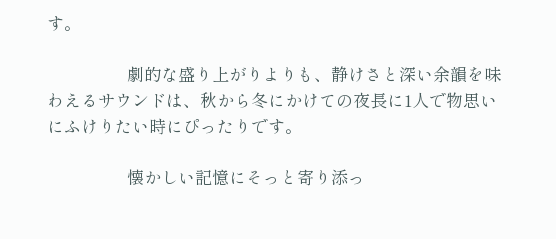す。

                    劇的な盛り上がりよりも、静けさと深い余韻を味わえるサウンドは、秋から冬にかけての夜長に1人で物思いにふけりたい時にぴったりです。

                    懐かしい記憶にそっと寄り添っ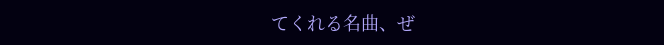てくれる名曲、ぜ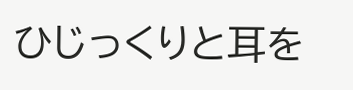ひじっくりと耳を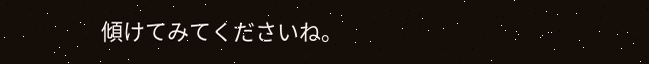傾けてみてくださいね。